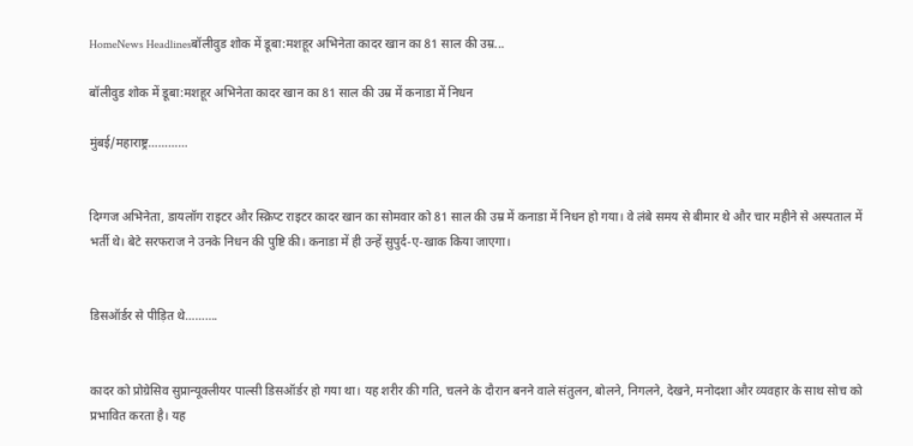HomeNews Headlinesबॉलीवुड शोक में डूबा:मशहूर अभिनेता कादर खान का 81 साल की उम्र...

बॉलीवुड शोक में डूबा:मशहूर अभिनेता कादर खान का 81 साल की उम्र में कनाडा में निधन

मुंबई/महाराष्ट्र…………


दिग्गज अभिनेता, डायलॉग राइटर और स्क्रिप्ट राइटर कादर खान का सोमवार को 81 साल की उम्र में कनाडा में निधन हो गया। वे लंबे समय से बीमार थे और चार महीने से अस्पताल में भर्ती थे। बेटे सरफराज ने उनके निधन की पुष्टि की। कनाडा में ही उन्हें सुपुर्द-ए-खाक किया जाएगा।


डिसऑर्डर से पीड़ित थे……….


कादर को प्रोग्रेसिव सुप्रान्यूक्लीयर पाल्सी डिसऑर्डर हो गया था। यह शरीर की गति, चलने के दौरान बनने वाले संतुलन, बोलने, निगलने, देखने, मनोदशा और व्यवहार के साथ सोच को प्रभावित करता है। यह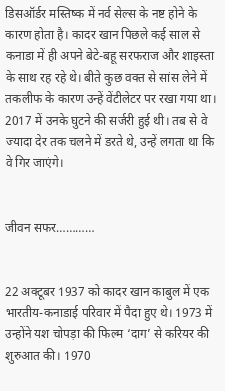डिसऑर्डर मस्तिष्क में नर्व सेल्स के नष्ट होने के कारण होता है। कादर खान पिछले कई साल से कनाडा में ही अपने बेटे-बहू सरफराज और शाइस्ता के साथ रह रहे थे। बीते कुछ वक्त से सांस लेने में तकलीफ के कारण उन्हें वेंटीलेटर पर रखा गया था। 2017 में उनके घुटने की सर्जरी हुई थी। तब से वे ज्यादा देर तक चलने में डरते थे, उन्हें लगता था कि वे गिर जाएंगे।


जीवन सफर…………


22 अक्टूबर 1937 को कादर खान काबुल में एक भारतीय-कनाडाई परिवार में पैदा हुए थे। 1973 में उन्होंने यश चोपड़ा की फिल्म ‘दाग’ से करियर की शुरुआत की। 1970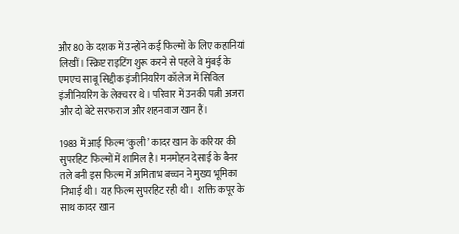और 80 के दशक में उन्होंने कई फिल्मों के लिए कहानियां लिखीं। स्क्रिप्ट राइटिंग शुरू करने से पहले वे मुंबई के एमएच साबू सिद्दीक इंजीनियरिंग कॉलेज में सिविल इंजीनियरिंग के लेक्चरर थे। परिवार में उनकी पत्नी अजरा और दो बेटे सरफराज और शहनवाज खान हैं।

1983 में आई फिल्म ‘कुली’ कादर खान के करियर की सुपरहिट फिल्मों में शामिल है। मनमोहन देसाई के बैनर तले बनी इस फिल्म में अमिताभ बच्चन ने मुख्य भूमिका निभाई थी। यह फिल्म सुपरहिट रही थी।  शक्ति कपूर के साथ कादर खान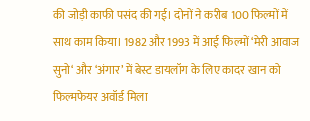की जोड़ी काफी पसंद की गई। दोनों ने करीब 100 फिल्मों में साथ काम किया। 1982 और 1993 में आई फिल्मों ‘मेरी आवाज सुनो‘ और ‘अंगार’ में बेस्ट डायलॉग के लिए कादर खान को फिल्मफेयर अवॉर्ड मिला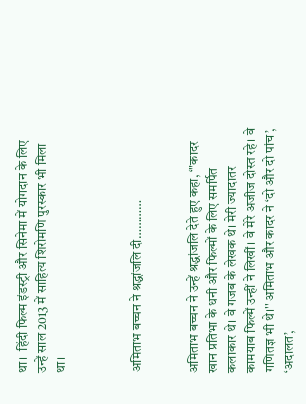था।  हिंदी फिल्म इंडस्ट्री और सिनेमा में योगदान के लिए उन्हें साल 2013 में साहित्य शिरोमणि पुरस्कार भी मिला था।



अमिताभ बच्चन ने श्रद्धांजलि दी…………


अमिताभ बच्चन ने उन्हें श्रद्धांजलि देते हुए कहा, ‘"कादर खान प्रतिभा के धनी और फिल्मों के लिए समर्पित कलाकार थे। वे गजब के लेखक थे। मेरी ज्यादातर कामयाब फिल्में उन्हीं ने लिखीं। वे मेरे अजीज दोस्त रहे। वे गणितज्ञ भी थे।'' अमिताभ और कादर ने ‘दो और दो पांच’, ‘अदालत’,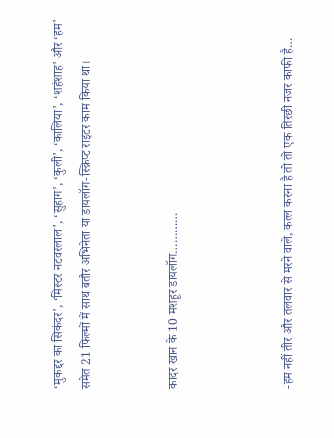‘मुकद्दर का सिकंदर’, ‘मिस्टर नटवरलाल’, ‘सुहाग’, ‘कुली’, ‘कालिया’, ‘शहंशाह’ और ‘हम’ समेत 21 फिल्मों में साथ बतौर अभिनेता या डायलॉग-स्क्रिप्ट राइटर काम किया था।


कादर खान के 10 मशहूर डायलॉग…………



-हम नहीं तीर और तलवार से मरने वाले, कत्‍ल करना है तो तो एक तिरछी नजर काफी है…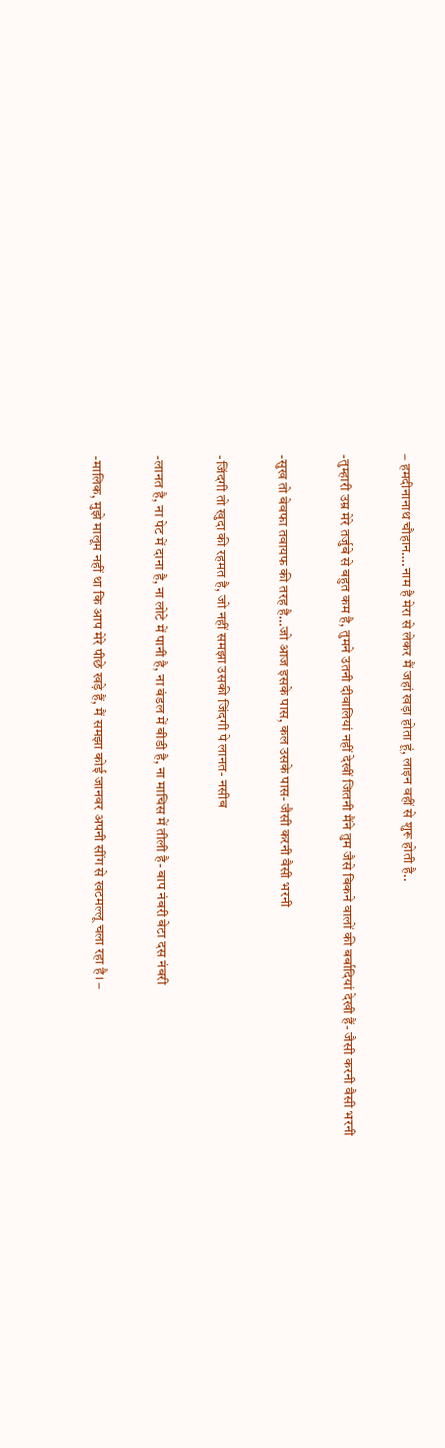– हमदीनानाथ चौहान….नाम है मेरा से लेकर मैं जहां खड़ा होता हूं, लाइन वहीं से शुरू होती है..


-तुम्‍हारी उम्र मेरे तर्जुबे से बहुत कम है, तुमने उतनी दीवालियां नहीं देखीं जितनी मैंने तुम जैसे बिकने वालों की बर्बादियां देखी हैं- जैसी करनी वैसी भरनी


-सुख तो बेवफा तवायफ की तरह है…जो आज इसके पास, कल उसके पास- जैसी करनी वैसी भरनी


-जिंदगी तो खुदा की रहमत है, जो नहीं समझा उसकी जिंदगी पे लानत- नसीब


-लानत है, ना पेट में दाना है, ना लोटे में पानी है, ना बंडल में बीडी है, ना माचिस में तीली है- बाप नंबरी बेटा दस नंबरी


-मालिक, मुझे मालूम नहीं था कि आप मेरे पीछे खड़े हैं, मैं समझा कोई जानवर अपनी सींग से खटमल्‍लू चला रहा है। –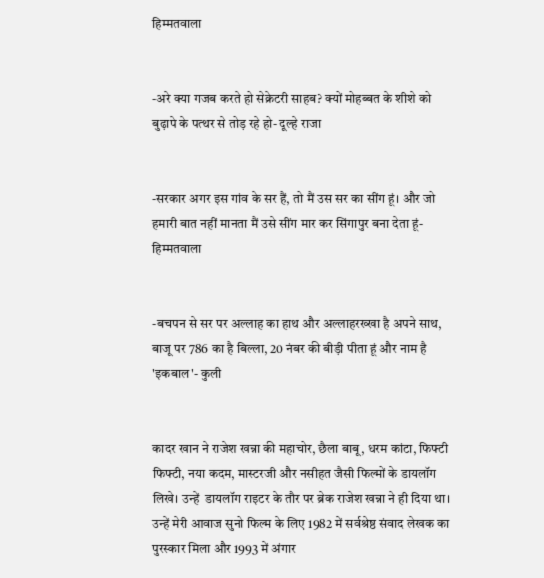हिम्‍मतवाला


-अरे क्‍या गजब करते हो सेक्रेटरी साहब? क्‍यों मोहब्‍बत के शीशे को बुढ़ापे के पत्‍थर से तोड़ रहे हो- दूल्‍हे राजा


-सरकार अगर इस गांव के सर हैं, तो मैं उस सर का सींग हूं। और जो हमारी बात नहीं मानता मैं उसे सींग मार कर सिंगापुर बना देता हूं- हिम्‍मतवाला


-बचपन से सर पर अल्लाह का हाथ और अल्लाहरख्खा है अपने साथ, बाजू पर 786 का है बिल्ला, 20 नंबर की बीड़ी पीता हूं और नाम है 'इकबाल'- कुली


कादर खान ने राजेश खन्ना की महाचोर, छैला बाबू, धरम कांटा, फिफ्टी फिफ्टी, नया कदम, मास्टरजी और नसीहत जैसी फिल्मों के डायलॉग लिखे। उन्‍हें  डायलॉग राइटर के तौर पर ब्रेक राजेश खन्ना ने ही दिया था। उन्‍हें मेरी आवाज सुनो फिल्म के लिए 1982 में सर्वश्रेष्ठ संवाद लेखक का पुरस्कार मिला और 1993 में अंगार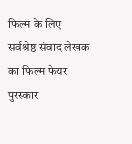फिल्म के लिए सर्वश्रेष्ठ संवाद लेखक का फिल्म फेयर पुरस्कार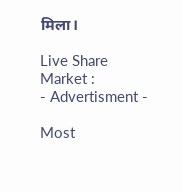मिला।

Live Share Market :
- Advertisment -

Most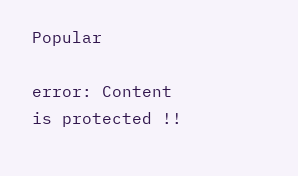Popular

error: Content is protected !!